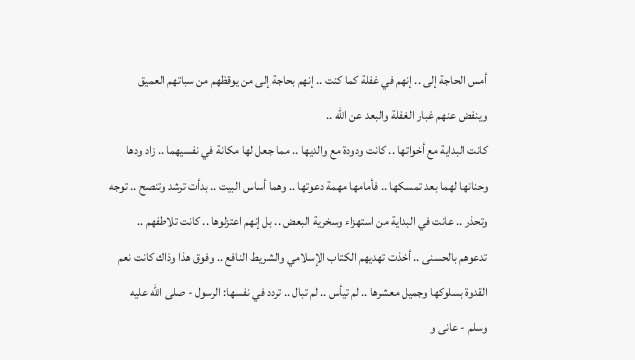أمس الحاجة إلى .. إنهم في غفلة كما كنت .. إنهم بحاجة إلى من يوقظهم من سباتهم العميق وينفض عنهم غبار الغفلة والبعد عن الله ..
كانت البداية مع أخواتها .. كانت ودودة مع والديها .. مما جعل لها مكانة في نفسيهما .. زاد ودها وحنانها لهما بعد تمسكها .. فأمامها مهمة دعوتها .. وهما أساس البيت .. بدأت ترشد وتنصح .. توجه وتحذر .. عانت في البداية من استهزاء وسخرية البعض .. بل إنهم اعتزلوها .. كانت تلاطفهم .. تدعوهم بالحسنى .. أخذت تهديهم الكتاب الإسلامي والشريط النافع .. وفوق هذا وذاك كانت نعم القدوة بسلوكها وجميل معشرها .. لم تيأس .. لم تبال .. تردد في نفسها: الرسول - صلى الله عليه وسلم - عانى و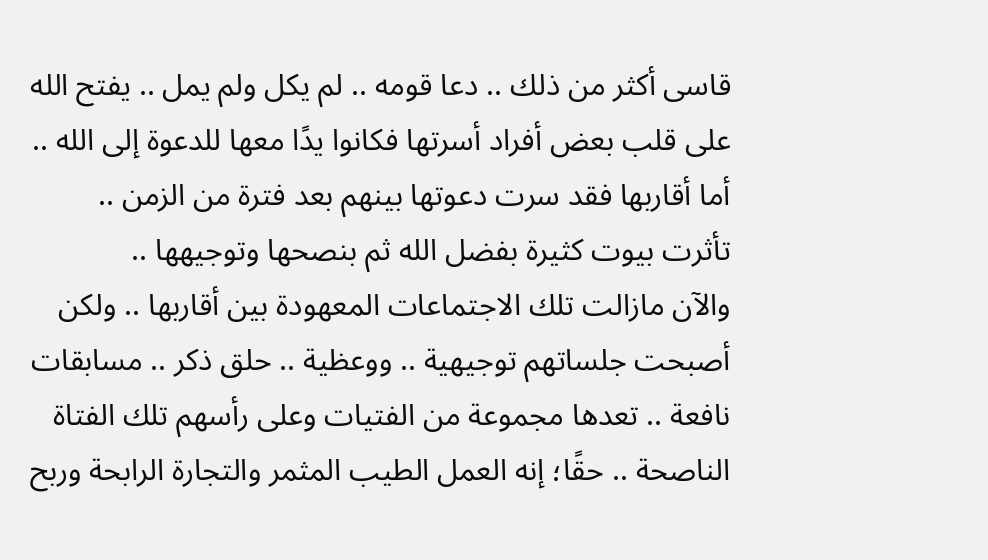قاسى أكثر من ذلك .. دعا قومه .. لم يكل ولم يمل .. يفتح الله على قلب بعض أفراد أسرتها فكانوا يدًا معها للدعوة إلى الله .. أما أقاربها فقد سرت دعوتها بينهم بعد فترة من الزمن .. تأثرت بيوت كثيرة بفضل الله ثم بنصحها وتوجيهها ..
والآن مازالت تلك الاجتماعات المعهودة بين أقاربها .. ولكن أصبحت جلساتهم توجيهية .. ووعظية .. حلق ذكر .. مسابقات نافعة .. تعدها مجموعة من الفتيات وعلى رأسهم تلك الفتاة الناصحة .. حقًا؛ إنه العمل الطيب المثمر والتجارة الرابحة وربح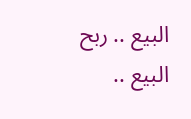البيع .. ربح البيع ..